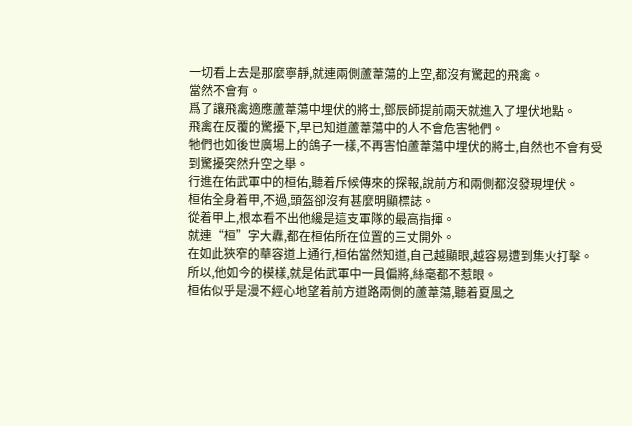一切看上去是那麼寧靜,就連兩側蘆葦蕩的上空,都沒有驚起的飛禽。
當然不會有。
爲了讓飛禽適應蘆葦蕩中埋伏的將士,鄧辰師提前兩天就進入了埋伏地點。
飛禽在反覆的驚擾下,早已知道蘆葦蕩中的人不會危害牠們。
牠們也如後世廣場上的鴿子一樣,不再害怕蘆葦蕩中埋伏的將士,自然也不會有受到驚擾突然升空之舉。
行進在佑武軍中的桓佑,聽着斥候傳來的探報,說前方和兩側都沒發現埋伏。
桓佑全身着甲,不過,頭盔卻沒有甚麼明顯標誌。
從着甲上,根本看不出他纔是這支軍隊的最高指揮。
就連“桓”字大纛,都在桓佑所在位置的三丈開外。
在如此狹窄的華容道上通行,桓佑當然知道,自己越顯眼,越容易遭到集火打擊。
所以,他如今的模樣,就是佑武軍中一員偏將,絲毫都不惹眼。
桓佑似乎是漫不經心地望着前方道路兩側的蘆葦蕩,聽着夏風之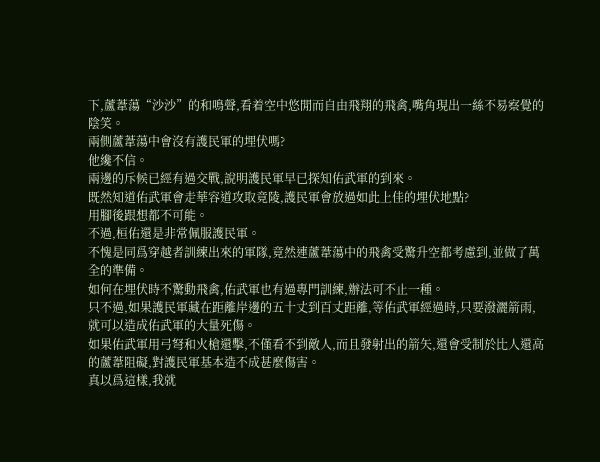下,蘆葦蕩“沙沙”的和鳴聲,看着空中悠閒而自由飛翔的飛禽,嘴角現出一絲不易察覺的陰笑。
兩側蘆葦蕩中會沒有護民軍的埋伏嗎?
他纔不信。
兩邊的斥候已經有過交戰,說明護民軍早已探知佑武軍的到來。
既然知道佑武軍會走華容道攻取竟陵,護民軍會放過如此上佳的埋伏地點?
用腳後跟想都不可能。
不過,桓佑還是非常佩服護民軍。
不愧是同爲穿越者訓練出來的軍隊,竟然連蘆葦蕩中的飛禽受驚升空都考慮到,並做了萬全的準備。
如何在埋伏時不驚動飛禽,佑武軍也有過專門訓練,辦法可不止一種。
只不過,如果護民軍藏在距離岸邊的五十丈到百丈距離,等佑武軍經過時,只要潑灑箭雨,就可以造成佑武軍的大量死傷。
如果佑武軍用弓弩和火槍還擊,不僅看不到敵人,而且發射出的箭矢,還會受制於比人還高的蘆葦阻礙,對護民軍基本造不成甚麼傷害。
真以爲這樣,我就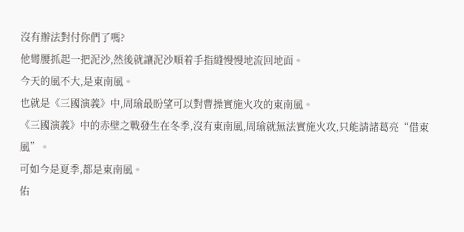沒有辦法對付你們了嗎?
他彎腰抓起一把泥沙,然後就讓泥沙順着手指縫慢慢地流回地面。
今天的風不大,是東南風。
也就是《三國演義》中,周瑜最盼望可以對曹操實施火攻的東南風。
《三國演義》中的赤壁之戰發生在冬季,沒有東南風,周瑜就無法實施火攻,只能請諸葛亮“借東風”。
可如今是夏季,都是東南風。
佑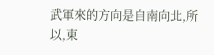武軍來的方向是自南向北,所以,東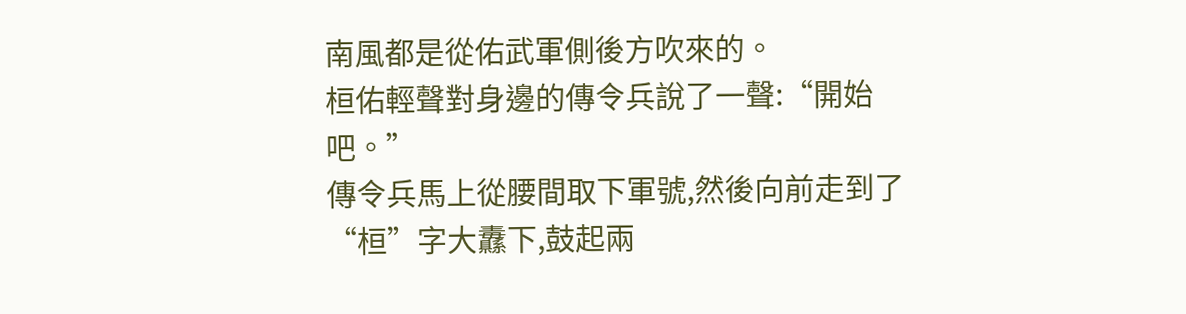南風都是從佑武軍側後方吹來的。
桓佑輕聲對身邊的傳令兵說了一聲:“開始吧。”
傳令兵馬上從腰間取下軍號,然後向前走到了“桓”字大纛下,鼓起兩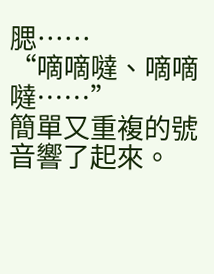腮……
“嘀嘀噠、嘀嘀噠……”
簡單又重複的號音響了起來。